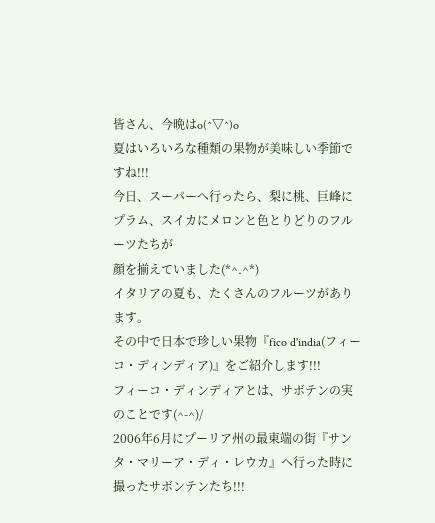皆さん、今晩はo(^▽^)o
夏はいろいろな種類の果物が美味しい季節ですね!!!
今日、スーパーへ行ったら、梨に桃、巨峰にプラム、スイカにメロンと色とりどりのフルーツたちが
顔を揃えていました(*^.^*)
イタリアの夏も、たくさんのフルーツがあります。
その中で日本で珍しい果物『fico d'india(フィーコ・ディンディア)』をご紹介します!!!
フィーコ・ディンディアとは、サボテンの実のことです(^-^)/
2006年6月にプーリア州の最東端の街『サンタ・マリーア・ディ・レウカ』へ行った時に撮ったサボンテンたち!!!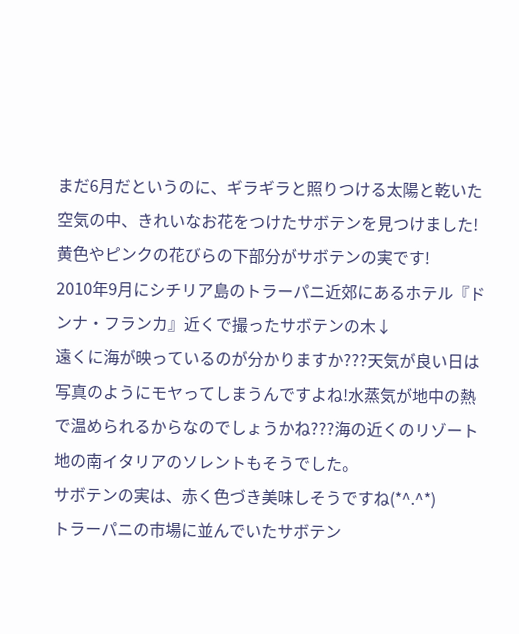まだ6月だというのに、ギラギラと照りつける太陽と乾いた空気の中、きれいなお花をつけたサボテンを見つけました!
黄色やピンクの花びらの下部分がサボテンの実です!
2010年9月にシチリア島のトラーパニ近郊にあるホテル『ドンナ・フランカ』近くで撮ったサボテンの木↓
遠くに海が映っているのが分かりますか???天気が良い日は写真のようにモヤってしまうんですよね!水蒸気が地中の熱で温められるからなのでしょうかね???海の近くのリゾート地の南イタリアのソレントもそうでした。
サボテンの実は、赤く色づき美味しそうですね(*^.^*)
トラーパニの市場に並んでいたサボテン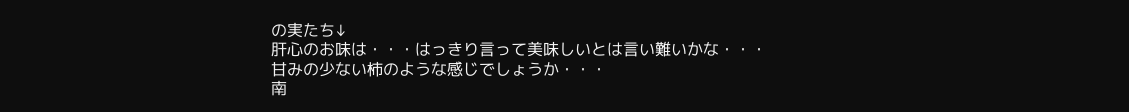の実たち↓
肝心のお味は・・・はっきり言って美味しいとは言い難いかな・・・
甘みの少ない柿のような感じでしょうか・・・
南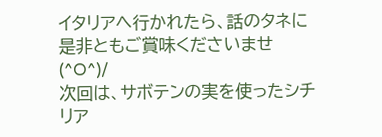イタリアへ行かれたら、話のタネに是非ともご賞味くださいませ(^O^)/
次回は、サボテンの実を使ったシチリア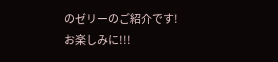のゼリーのご紹介です!
お楽しみに!!!